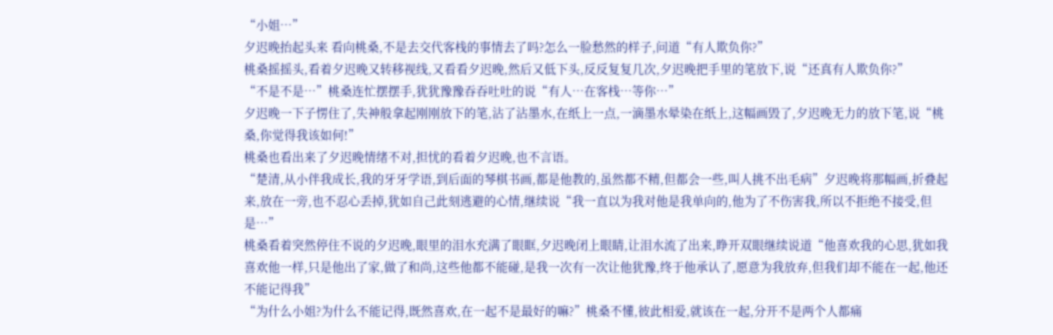“小姐…”
夕迟晚抬起头来 看向桃桑,不是去交代客栈的事情去了吗?怎么一脸愁然的样子,问道“有人欺负你?”
桃桑摇摇头,看着夕迟晚又转移视线,又看看夕迟晚,然后又低下头,反反复复几次,夕迟晚把手里的笔放下,说“还真有人欺负你?”
“不是不是…”桃桑连忙摆摆手,犹犹豫豫吞吞吐吐的说“有人…在客栈…等你…”
夕迟晚一下子愣住了,失神般拿起刚刚放下的笔,沾了沾墨水,在纸上一点,一滴墨水晕染在纸上,这幅画毁了,夕迟晚无力的放下笔,说“桃桑,你觉得我该如何!”
桃桑也看出来了夕迟晚情绪不对,担忧的看着夕迟晚,也不言语。
“楚清,从小伴我成长,我的牙牙学语,到后面的琴棋书画,都是他教的,虽然都不精,但都会一些,叫人挑不出毛病”夕迟晚将那幅画,折叠起来,放在一旁,也不忍心丢掉,犹如自己此刻逃避的心情,继续说“我一直以为我对他是我单向的,他为了不伤害我,所以不拒绝不接受,但是…”
桃桑看着突然停住不说的夕迟晚,眼里的泪水充满了眼眶,夕迟晚闭上眼睛,让泪水流了出来,睁开双眼继续说道“他喜欢我的心思,犹如我喜欢他一样,只是他出了家,做了和尚,这些他都不能碰,是我一次有一次让他犹豫,终于他承认了,愿意为我放弃,但我们却不能在一起,他还不能记得我”
“为什么小姐?为什么不能记得,既然喜欢,在一起不是最好的嘛?”桃桑不懂,彼此相爱,就该在一起,分开不是两个人都痛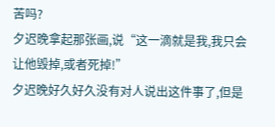苦吗?
夕迟晚拿起那张画,说“这一滴就是我,我只会让他毁掉,或者死掉!”
夕迟晚好久好久没有对人说出这件事了,但是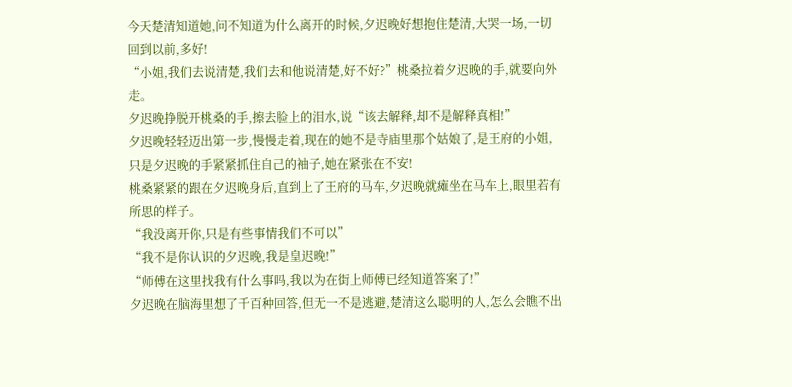今天楚清知道她,问不知道为什么离开的时候,夕迟晚好想抱住楚清,大哭一场,一切回到以前,多好!
“小姐,我们去说清楚,我们去和他说清楚,好不好?”桃桑拉着夕迟晚的手,就要向外走。
夕迟晚挣脱开桃桑的手,擦去脸上的泪水,说“该去解释,却不是解释真相!”
夕迟晚轻轻迈出第一步,慢慢走着,现在的她不是寺庙里那个姑娘了,是王府的小姐,只是夕迟晚的手紧紧抓住自己的袖子,她在紧张在不安!
桃桑紧紧的跟在夕迟晚身后,直到上了王府的马车,夕迟晚就瘫坐在马车上,眼里若有所思的样子。
“我没离开你,只是有些事情我们不可以”
“我不是你认识的夕迟晚,我是皇迟晚!”
“师傅在这里找我有什么事吗,我以为在街上师傅已经知道答案了!”
夕迟晚在脑海里想了千百种回答,但无一不是逃避,楚清这么聪明的人,怎么会瞧不出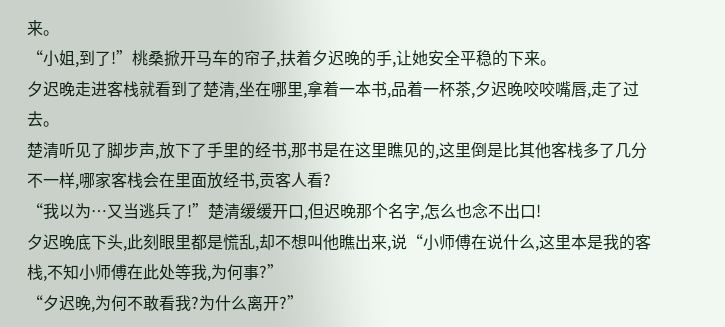来。
“小姐,到了!”桃桑掀开马车的帘子,扶着夕迟晚的手,让她安全平稳的下来。
夕迟晚走进客栈就看到了楚清,坐在哪里,拿着一本书,品着一杯茶,夕迟晚咬咬嘴唇,走了过去。
楚清听见了脚步声,放下了手里的经书,那书是在这里瞧见的,这里倒是比其他客栈多了几分不一样,哪家客栈会在里面放经书,贡客人看?
“我以为…又当逃兵了!”楚清缓缓开口,但迟晚那个名字,怎么也念不出口!
夕迟晚底下头,此刻眼里都是慌乱,却不想叫他瞧出来,说“小师傅在说什么,这里本是我的客栈,不知小师傅在此处等我,为何事?”
“夕迟晚,为何不敢看我?为什么离开?”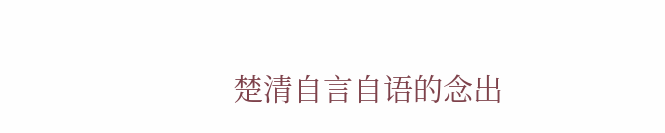楚清自言自语的念出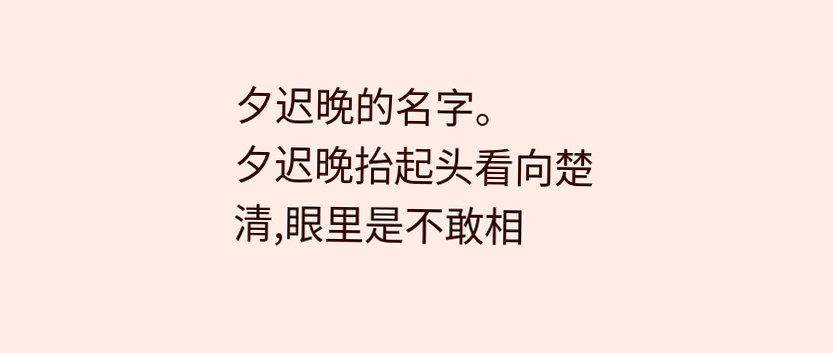夕迟晚的名字。
夕迟晚抬起头看向楚清,眼里是不敢相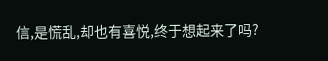信,是慌乱,却也有喜悦,终于想起来了吗?